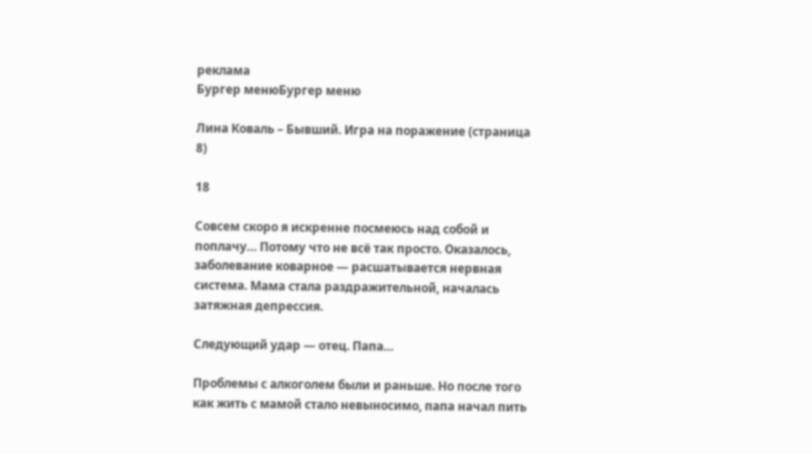реклама
Бургер менюБургер меню

Лина Коваль – Бывший. Игра на поражение (страница 8)

18

Совсем скоро я искренне посмеюсь над собой и поплачу… Потому что не всё так просто. Оказалось, заболевание коварное — расшатывается нервная система. Мама стала раздражительной, началась затяжная депрессия.

Следующий удар — отец. Папа…

Проблемы с алкоголем были и раньше. Но после того как жить с мамой стало невыносимо, папа начал пить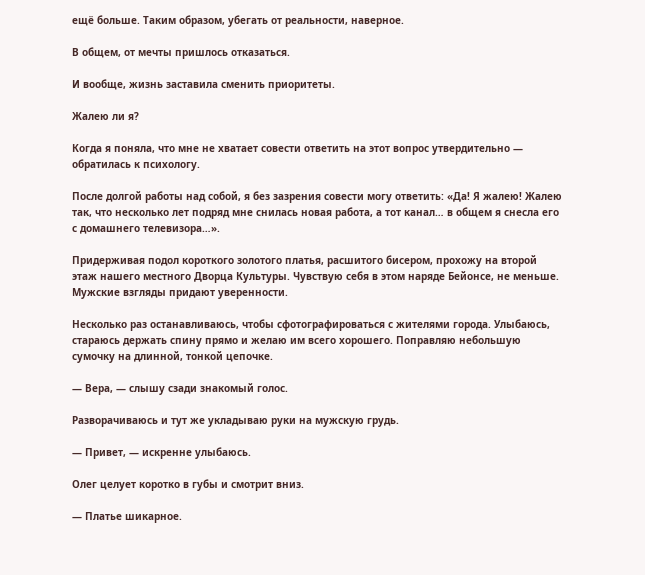ещё больше. Таким образом, убегать от реальности, наверное.

В общем, от мечты пришлось отказаться.

И вообще, жизнь заставила сменить приоритеты.

Жалею ли я?

Когда я поняла, что мне не хватает совести ответить на этот вопрос утвердительно — обратилась к психологу.

После долгой работы над собой, я без зазрения совести могу ответить: «Да! Я жалею! Жалею так, что несколько лет подряд мне снилась новая работа, а тот канал… в общем я снесла его с домашнего телевизора…».

Придерживая подол короткого золотого платья, расшитого бисером, прохожу на второй этаж нашего местного Дворца Культуры. Чувствую себя в этом наряде Бейонсе, не меньше. Мужские взгляды придают уверенности.

Несколько раз останавливаюсь, чтобы сфотографироваться с жителями города. Улыбаюсь, стараюсь держать спину прямо и желаю им всего хорошего. Поправляю небольшую сумочку на длинной, тонкой цепочке.

— Вера, — слышу сзади знакомый голос.

Разворачиваюсь и тут же укладываю руки на мужскую грудь.

— Привет, — искренне улыбаюсь.

Олег целует коротко в губы и смотрит вниз.

— Платье шикарное.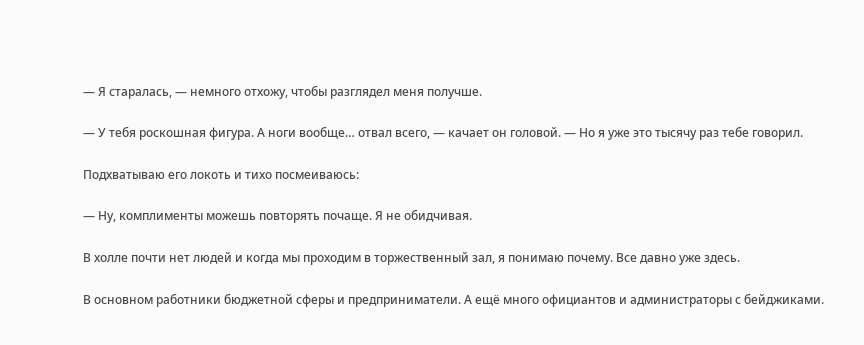— Я старалась, — немного отхожу, чтобы разглядел меня получше.

— У тебя роскошная фигура. А ноги вообще… отвал всего, — качает он головой. — Но я уже это тысячу раз тебе говорил.

Подхватываю его локоть и тихо посмеиваюсь:

— Ну, комплименты можешь повторять почаще. Я не обидчивая.

В холле почти нет людей и когда мы проходим в торжественный зал, я понимаю почему. Все давно уже здесь.

В основном работники бюджетной сферы и предприниматели. А ещё много официантов и администраторы с бейджиками.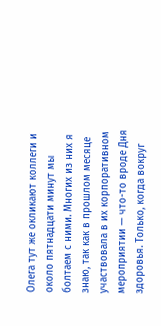Олега тут же окликают коллеги и около пятнадцати минут мы болтаем с ними. Многих из них я знаю, так как в прошлом месяце участвовала в их корпоративном мероприятии — что-то вроде Дня здоровья. Только, когда вокруг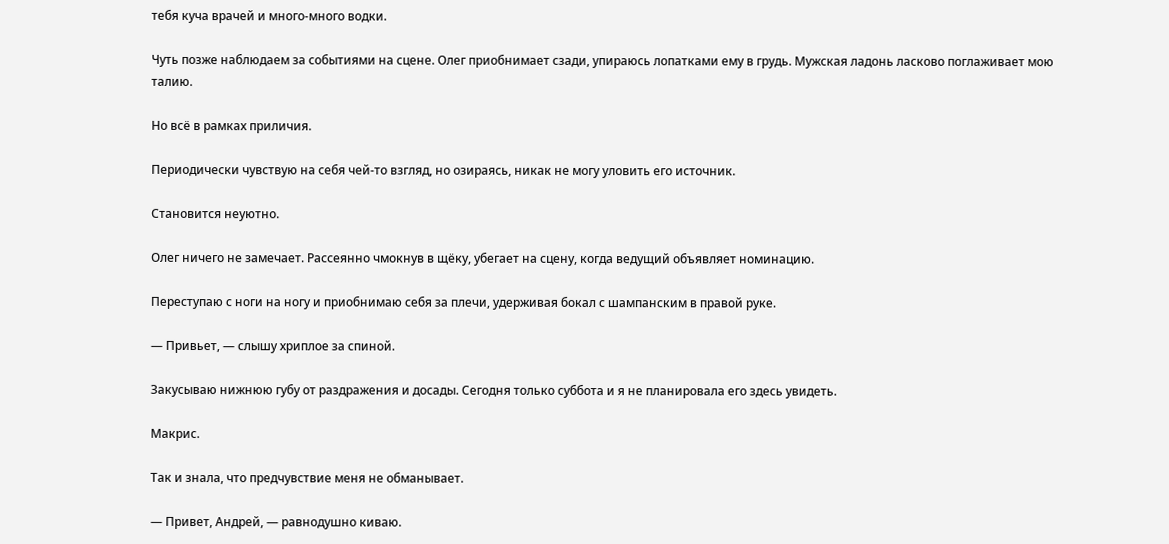тебя куча врачей и много-много водки.

Чуть позже наблюдаем за событиями на сцене. Олег приобнимает сзади, упираюсь лопатками ему в грудь. Мужская ладонь ласково поглаживает мою талию.

Но всё в рамках приличия.

Периодически чувствую на себя чей-то взгляд, но озираясь, никак не могу уловить его источник.

Становится неуютно.

Олег ничего не замечает. Рассеянно чмокнув в щёку, убегает на сцену, когда ведущий объявляет номинацию.

Переступаю с ноги на ногу и приобнимаю себя за плечи, удерживая бокал с шампанским в правой руке.

— Привьет, — слышу хриплое за спиной.

Закусываю нижнюю губу от раздражения и досады. Сегодня только суббота и я не планировала его здесь увидеть.

Макрис.

Так и знала, что предчувствие меня не обманывает.

— Привет, Андрей, — равнодушно киваю.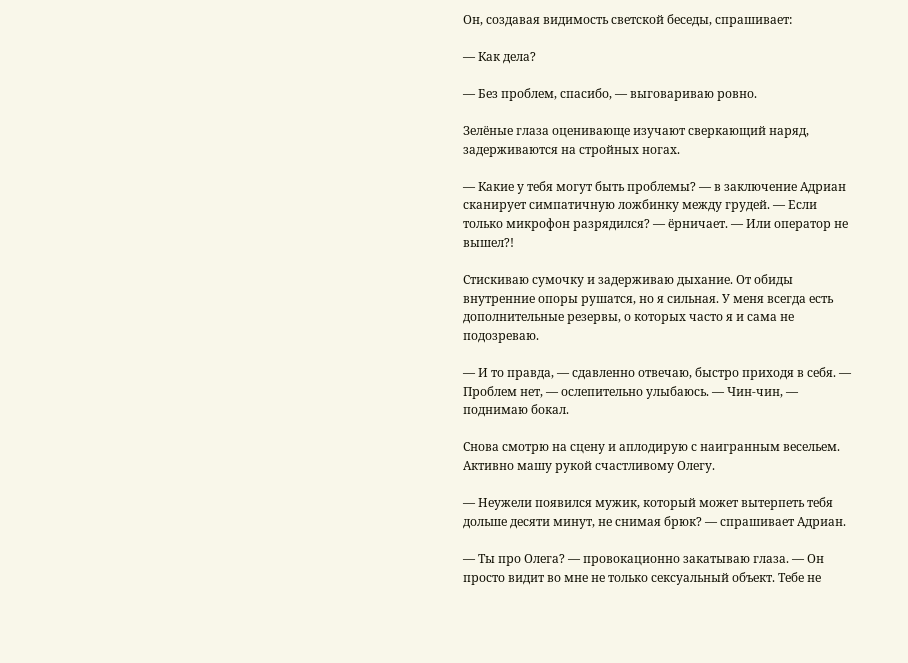Он, создавая видимость светской беседы, спрашивает:

— Как дела?

— Без проблем, спасибо, — выговариваю ровно.

Зелёные глаза оценивающе изучают сверкающий наряд, задерживаются на стройных ногах.

— Какие у тебя могут быть проблемы? — в заключение Адриан сканирует симпатичную ложбинку между грудей. — Если только микрофон разрядился? — ёрничает. — Или оператор не вышел?!

Стискиваю сумочку и задерживаю дыхание. От обиды внутренние опоры рушатся, но я сильная. У меня всегда есть дополнительные резервы, о которых часто я и сама не подозреваю.

— И то правда, — сдавленно отвечаю, быстро приходя в себя. — Проблем нет, — ослепительно улыбаюсь. — Чин-чин, — поднимаю бокал.

Снова смотрю на сцену и аплодирую с наигранным весельем. Активно машу рукой счастливому Олегу.

— Неужели появился мужик, который может вытерпеть тебя дольше десяти минут, не снимая брюк? — спрашивает Адриан.

— Ты про Олега? — провокационно закатываю глаза. — Он просто видит во мне не только сексуальный объект. Тебе не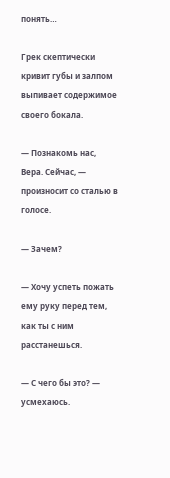понять…

Грек скептически кривит губы и залпом выпивает содержимое своего бокала.

— Познакомь нас, Вера. Сейчас, — произносит со сталью в голосе.

— Зачем?

— Хочу успеть пожать ему руку перед тем, как ты с ним расстанешься.

— С чего бы это? — усмехаюсь.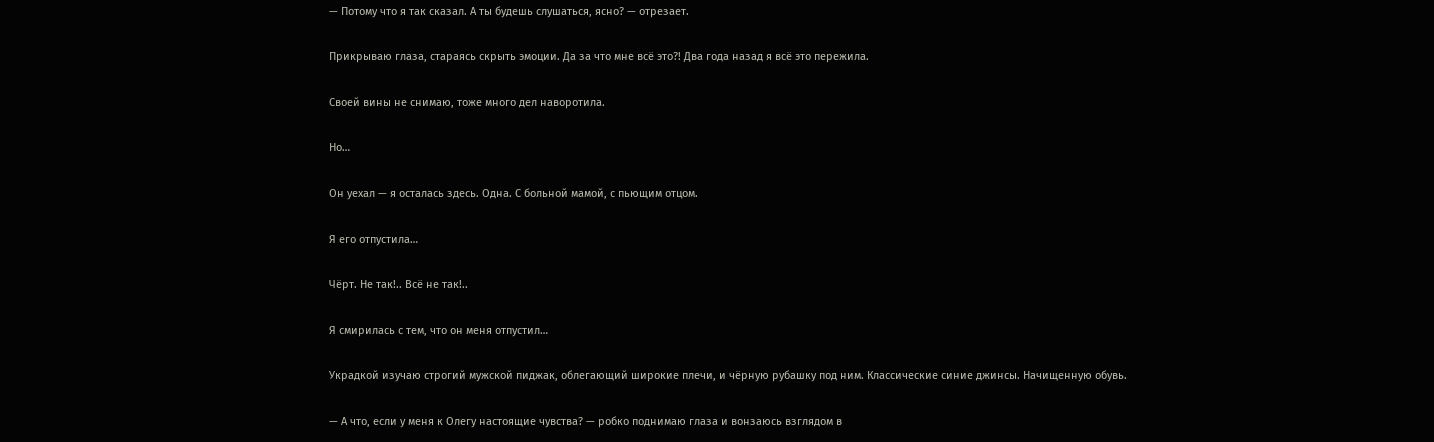— Потому что я так сказал. А ты будешь слушаться, ясно? — отрезает.

Прикрываю глаза, стараясь скрыть эмоции. Да за что мне всё это?! Два года назад я всё это пережила.

Своей вины не снимаю, тоже много дел наворотила.

Но…

Он уехал — я осталась здесь. Одна. С больной мамой, с пьющим отцом.

Я его отпустила…

Чёрт. Не так!.. Всё не так!..

Я смирилась с тем, что он меня отпустил…

Украдкой изучаю строгий мужской пиджак, облегающий широкие плечи, и чёрную рубашку под ним. Классические синие джинсы. Начищенную обувь.

— А что, если у меня к Олегу настоящие чувства? — робко поднимаю глаза и вонзаюсь взглядом в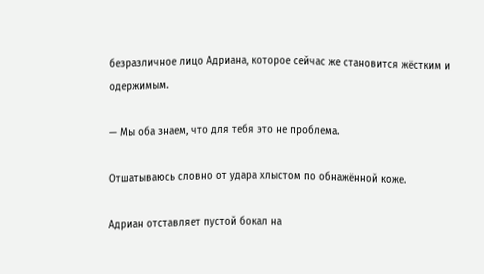безразличное лицо Адриана, которое сейчас же становится жёстким и одержимым.

— Мы оба знаем, что для тебя это не проблема.

Отшатываюсь словно от удара хлыстом по обнажённой коже.

Адриан отставляет пустой бокал на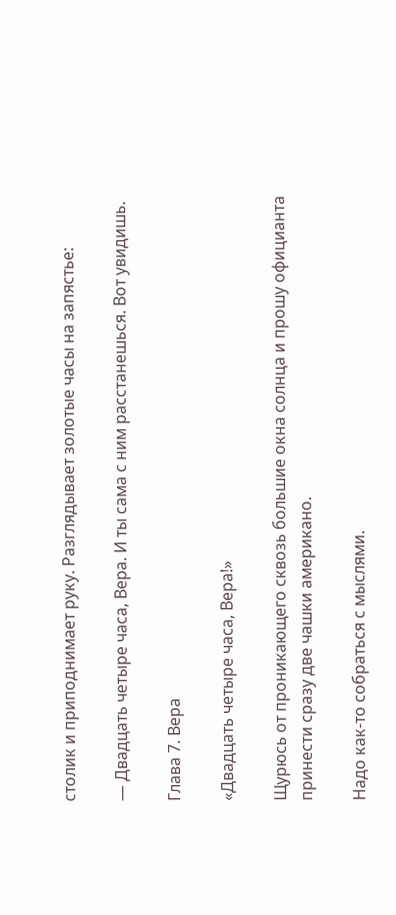столик и приподнимает руку. Разглядывает золотые часы на запястье:

— Двадцать четыре часа, Вера. И ты сама с ним расстанешься. Вот увидишь.

Глава 7. Вера

«Двадцать четыре часа, Вера!»

Щурюсь от проникающего сквозь большие окна солнца и прошу официанта принести сразу две чашки американо.

Надо как-то собраться с мыслями.